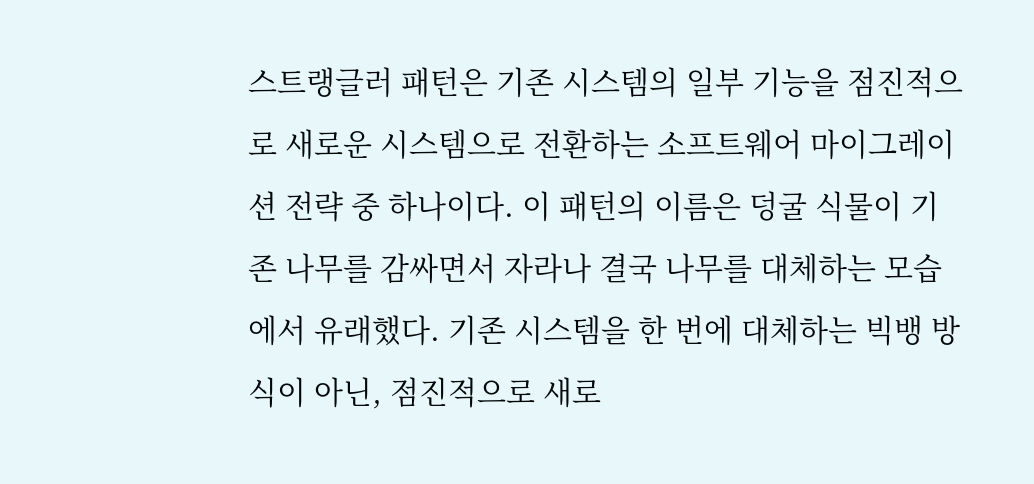스트랭글러 패턴은 기존 시스템의 일부 기능을 점진적으로 새로운 시스템으로 전환하는 소프트웨어 마이그레이션 전략 중 하나이다. 이 패턴의 이름은 덩굴 식물이 기존 나무를 감싸면서 자라나 결국 나무를 대체하는 모습에서 유래했다. 기존 시스템을 한 번에 대체하는 빅뱅 방식이 아닌, 점진적으로 새로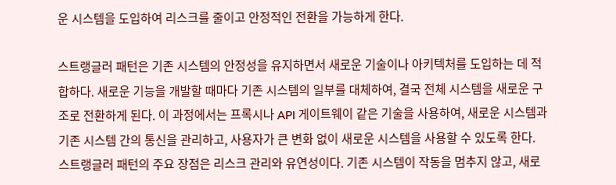운 시스템을 도입하여 리스크를 줄이고 안정적인 전환을 가능하게 한다.

스트랭글러 패턴은 기존 시스템의 안정성을 유지하면서 새로운 기술이나 아키텍처를 도입하는 데 적합하다. 새로운 기능을 개발할 때마다 기존 시스템의 일부를 대체하여, 결국 전체 시스템을 새로운 구조로 전환하게 된다. 이 과정에서는 프록시나 API 게이트웨이 같은 기술을 사용하여, 새로운 시스템과 기존 시스템 간의 통신을 관리하고, 사용자가 큰 변화 없이 새로운 시스템을 사용할 수 있도록 한다.
스트랭글러 패턴의 주요 장점은 리스크 관리와 유연성이다. 기존 시스템이 작동을 멈추지 않고, 새로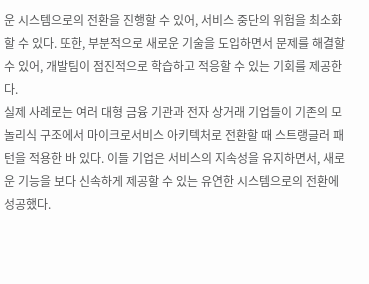운 시스템으로의 전환을 진행할 수 있어, 서비스 중단의 위험을 최소화할 수 있다. 또한, 부분적으로 새로운 기술을 도입하면서 문제를 해결할 수 있어, 개발팀이 점진적으로 학습하고 적응할 수 있는 기회를 제공한다.
실제 사례로는 여러 대형 금융 기관과 전자 상거래 기업들이 기존의 모놀리식 구조에서 마이크로서비스 아키텍처로 전환할 때 스트랭글러 패턴을 적용한 바 있다. 이들 기업은 서비스의 지속성을 유지하면서, 새로운 기능을 보다 신속하게 제공할 수 있는 유연한 시스템으로의 전환에 성공했다.